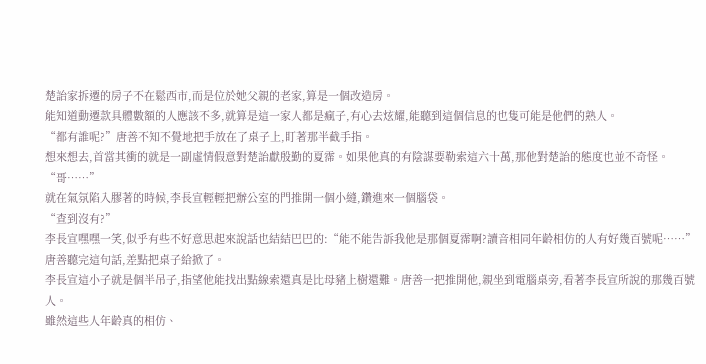楚詒家拆遷的房子不在鬆西市,而是位於她父親的老家,算是一個改造房。
能知道動遷款具體數額的人應該不多,就算是這一家人都是瘋子,有心去炫耀,能聽到這個信息的也隻可能是他們的熟人。
“都有誰呢?”唐善不知不覺地把手放在了桌子上,盯著那半截手指。
想來想去,首當其衝的就是一副虛情假意對楚詒獻殷勤的夏霈。如果他真的有陰謀要勒索這六十萬,那他對楚詒的態度也並不奇怪。
“哥……”
就在氣氛陷入膠著的時候,李長宣輕輕把辦公室的門推開一個小縫,鑽進來一個腦袋。
“查到沒有?”
李長宣嘿嘿一笑,似乎有些不好意思起來說話也結結巴巴的:“能不能告訴我他是那個夏霈啊?讀音相同年齡相仿的人有好幾百號呢……”
唐善聽完這句話,差點把桌子給掀了。
李長宣這小子就是個半吊子,指望他能找出點線索還真是比母豬上樹還難。唐善一把推開他,親坐到電腦桌旁,看著李長宣所說的那幾百號人。
雖然這些人年齡真的相仿、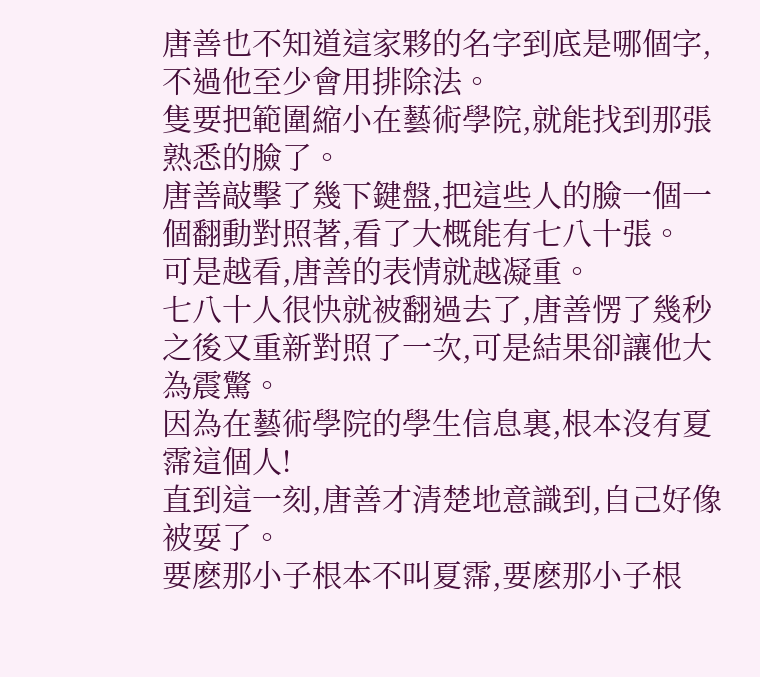唐善也不知道這家夥的名字到底是哪個字,不過他至少會用排除法。
隻要把範圍縮小在藝術學院,就能找到那張熟悉的臉了。
唐善敲擊了幾下鍵盤,把這些人的臉一個一個翻動對照著,看了大概能有七八十張。
可是越看,唐善的表情就越凝重。
七八十人很快就被翻過去了,唐善愣了幾秒之後又重新對照了一次,可是結果卻讓他大為震驚。
因為在藝術學院的學生信息裏,根本沒有夏霈這個人!
直到這一刻,唐善才清楚地意識到,自己好像被耍了。
要麽那小子根本不叫夏霈,要麽那小子根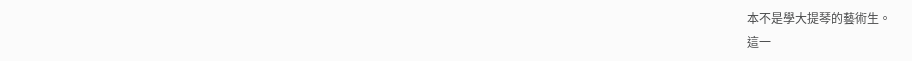本不是學大提琴的藝術生。
這一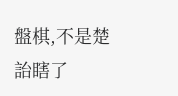盤棋,不是楚詒瞎了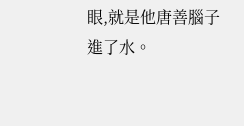眼,就是他唐善腦子進了水。